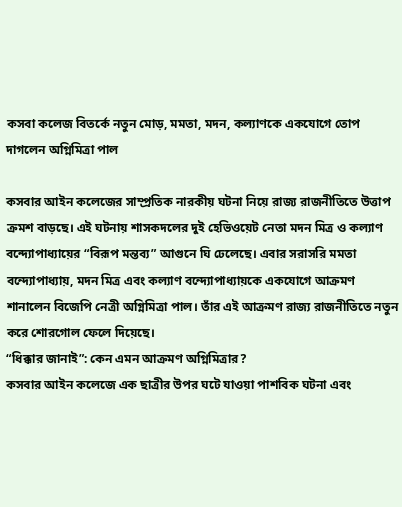কসবা কলেজ বিতর্কে নতুন মোড়, মমতা, মদন, কল্যাণকে একযোগে তোপ দাগলেন অগ্নিমিত্রা পাল

কসবার আইন কলেজের সাম্প্রতিক নারকীয় ঘটনা নিয়ে রাজ্য রাজনীতিতে উত্তাপ ক্রমশ বাড়ছে। এই ঘটনায় শাসকদলের দুই হেভিওয়েট নেতা মদন মিত্র ও কল্যাণ বন্দ্যোপাধ্যায়ের “বিরূপ মন্তব্য” আগুনে ঘি ঢেলেছে। এবার সরাসরি মমতা বন্দ্যোপাধ্যায়, মদন মিত্র এবং কল্যাণ বন্দ্যোপাধ্যায়কে একযোগে আক্রমণ শানালেন বিজেপি নেত্রী অগ্নিমিত্রা পাল। তাঁর এই আক্রমণ রাজ্য রাজনীতিতে নতুন করে শোরগোল ফেলে দিয়েছে।
“ধিক্কার জানাই”: কেন এমন আক্রমণ অগ্নিমিত্রার?
কসবার আইন কলেজে এক ছাত্রীর উপর ঘটে যাওয়া পাশবিক ঘটনা এবং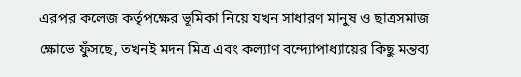এরপর কলেজ কর্তৃপক্ষের ভূমিকা নিয়ে যখন সাধারণ মানুষ ও ছাত্রসমাজ ক্ষোভে ফুঁসছে, তখনই মদন মিত্র এবং কল্যাণ বন্দ্যোপাধ্যায়ের কিছু মন্তব্য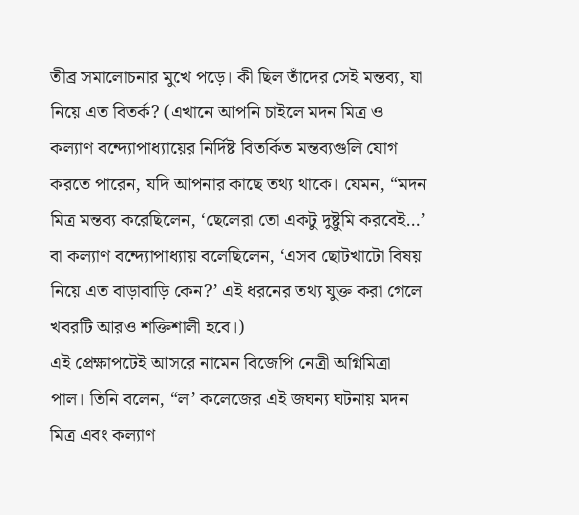তীব্র সমালোচনার মুখে পড়ে। কী ছিল তাঁদের সেই মন্তব্য, যা নিয়ে এত বিতর্ক? (এখানে আপনি চাইলে মদন মিত্র ও কল্যাণ বন্দ্যোপাধ্যায়ের নির্দিষ্ট বিতর্কিত মন্তব্যগুলি যোগ করতে পারেন, যদি আপনার কাছে তথ্য থাকে। যেমন, “মদন মিত্র মন্তব্য করেছিলেন, ‘ছেলেরা তো একটু দুষ্টুমি করবেই…’ বা কল্যাণ বন্দ্যোপাধ্যায় বলেছিলেন, ‘এসব ছোটখাটো বিষয় নিয়ে এত বাড়াবাড়ি কেন?’ এই ধরনের তথ্য যুক্ত করা গেলে খবরটি আরও শক্তিশালী হবে।)
এই প্রেক্ষাপটেই আসরে নামেন বিজেপি নেত্রী অগ্নিমিত্রা পাল। তিনি বলেন, “ল’ কলেজের এই জঘন্য ঘটনায় মদন মিত্র এবং কল্যাণ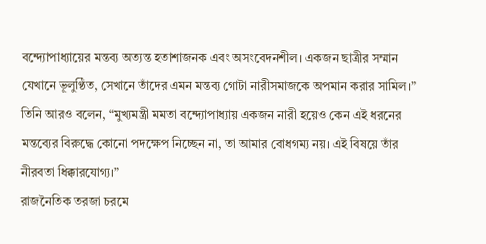বন্দ্যোপাধ্যায়ের মন্তব্য অত্যন্ত হতাশাজনক এবং অসংবেদনশীল। একজন ছাত্রীর সম্মান যেখানে ভূলুণ্ঠিত, সেখানে তাঁদের এমন মন্তব্য গোটা নারীসমাজকে অপমান করার সামিল।” তিনি আরও বলেন, “মুখ্যমন্ত্রী মমতা বন্দ্যোপাধ্যায় একজন নারী হয়েও কেন এই ধরনের মন্তব্যের বিরুদ্ধে কোনো পদক্ষেপ নিচ্ছেন না, তা আমার বোধগম্য নয়। এই বিষয়ে তাঁর নীরবতা ধিক্কারযোগ্য।”
রাজনৈতিক তরজা চরমে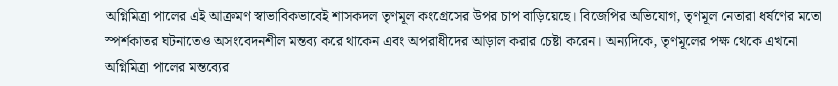অগ্নিমিত্রা পালের এই আক্রমণ স্বাভাবিকভাবেই শাসকদল তৃণমূল কংগ্রেসের উপর চাপ বাড়িয়েছে। বিজেপির অভিযোগ, তৃণমূল নেতারা ধর্ষণের মতো স্পর্শকাতর ঘটনাতেও অসংবেদনশীল মন্তব্য করে থাকেন এবং অপরাধীদের আড়াল করার চেষ্টা করেন। অন্যদিকে, তৃণমূলের পক্ষ থেকে এখনো অগ্নিমিত্রা পালের মন্তব্যের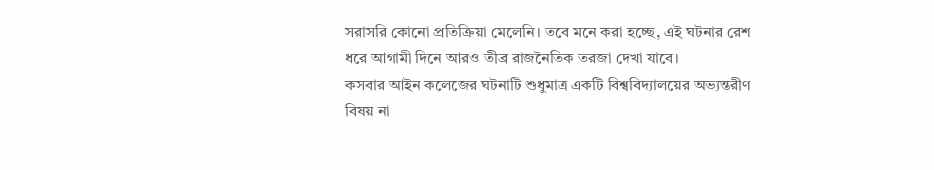সরাসরি কোনো প্রতিক্রিয়া মেলেনি। তবে মনে করা হচ্ছে, এই ঘটনার রেশ ধরে আগামী দিনে আরও তীব্র রাজনৈতিক তরজা দেখা যাবে।
কসবার আইন কলেজের ঘটনাটি শুধুমাত্র একটি বিশ্ববিদ্যালয়ের অভ্যন্তরীণ বিষয় না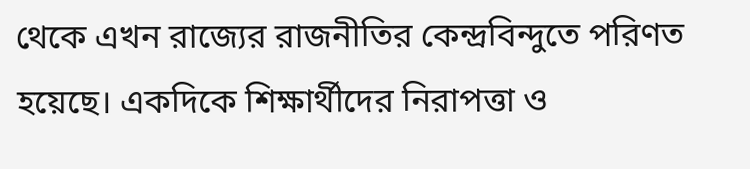থেকে এখন রাজ্যের রাজনীতির কেন্দ্রবিন্দুতে পরিণত হয়েছে। একদিকে শিক্ষার্থীদের নিরাপত্তা ও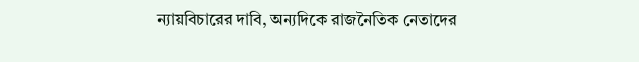ন্যায়বিচারের দাবি, অন্যদিকে রাজনৈতিক নেতাদের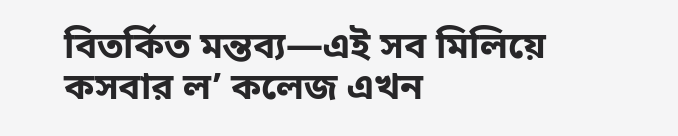বিতর্কিত মন্তব্য—এই সব মিলিয়ে কসবার ল’ কলেজ এখন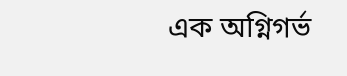এক অগ্নিগর্ভ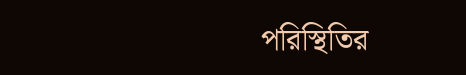পরিস্থিতির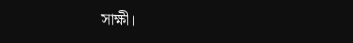সাক্ষী।